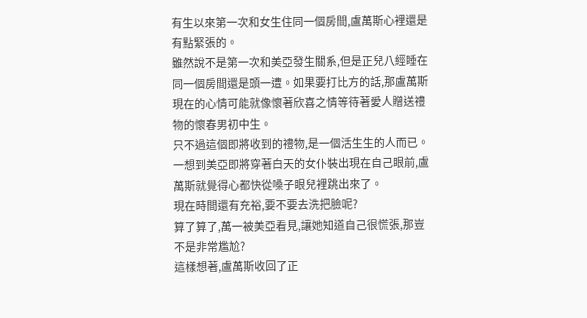有生以來第一次和女生住同一個房間,盧萬斯心裡還是有點緊張的。
雖然說不是第一次和美亞發生關系,但是正兒八經睡在同一個房間還是頭一遭。如果要打比方的話,那盧萬斯現在的心情可能就像懷著欣喜之情等待著愛人贈送禮物的懷春男初中生。
只不過這個即將收到的禮物,是一個活生生的人而已。
一想到美亞即將穿著白天的女仆裝出現在自己眼前,盧萬斯就覺得心都快從嗓子眼兒裡跳出來了。
現在時間還有充裕,要不要去洗把臉呢?
算了算了,萬一被美亞看見,讓她知道自己很慌張,那豈不是非常尷尬?
這樣想著,盧萬斯收回了正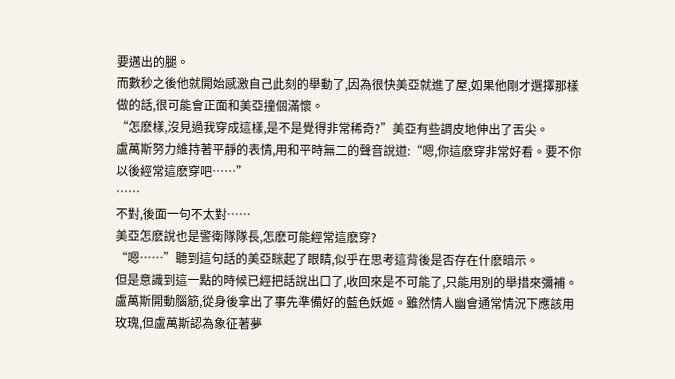要邁出的腿。
而數秒之後他就開始感激自己此刻的舉動了,因為很快美亞就進了屋,如果他剛才選擇那樣做的話,很可能會正面和美亞撞個滿懷。
“怎麽樣,沒見過我穿成這樣,是不是覺得非常稀奇?”美亞有些調皮地伸出了舌尖。
盧萬斯努力維持著平靜的表情,用和平時無二的聲音說道:“嗯,你這麽穿非常好看。要不你以後經常這麽穿吧……”
……
不對,後面一句不太對……
美亞怎麽說也是警衛隊隊長,怎麽可能經常這麽穿?
“嗯……”聽到這句話的美亞眯起了眼睛,似乎在思考這背後是否存在什麽暗示。
但是意識到這一點的時候已經把話說出口了,收回來是不可能了,只能用別的舉措來彌補。
盧萬斯開動腦筋,從身後拿出了事先準備好的藍色妖姬。雖然情人幽會通常情況下應該用玫瑰,但盧萬斯認為象征著夢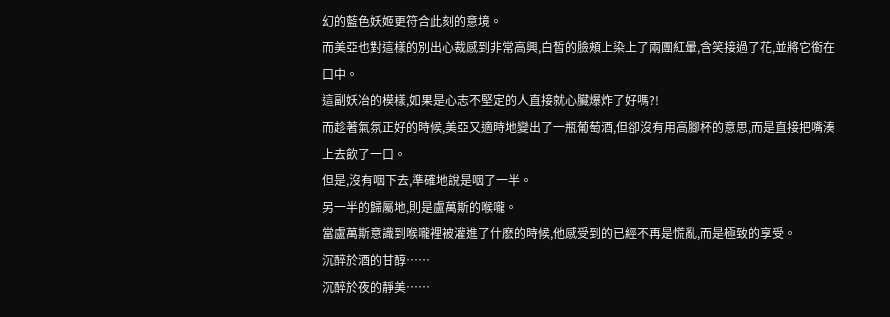幻的藍色妖姬更符合此刻的意境。
而美亞也對這樣的別出心裁感到非常高興,白皙的臉頰上染上了兩團紅暈,含笑接過了花,並將它銜在口中。
這副妖冶的模樣,如果是心志不堅定的人直接就心臟爆炸了好嗎?!
而趁著氣氛正好的時候,美亞又適時地變出了一瓶葡萄酒,但卻沒有用高腳杯的意思,而是直接把嘴湊上去飲了一口。
但是,沒有咽下去,準確地說是咽了一半。
另一半的歸屬地,則是盧萬斯的喉嚨。
當盧萬斯意識到喉嚨裡被灌進了什麽的時候,他感受到的已經不再是慌亂,而是極致的享受。
沉醉於酒的甘醇……
沉醉於夜的靜美……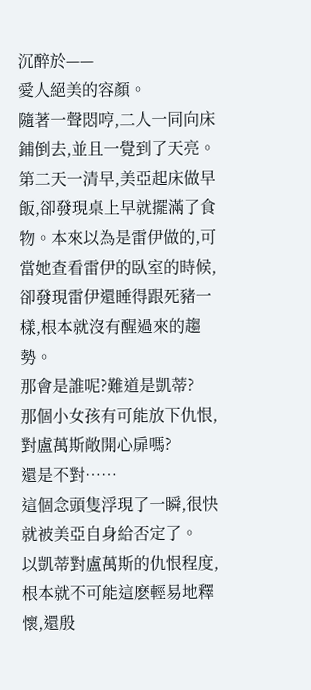沉醉於——
愛人絕美的容顏。
隨著一聲悶哼,二人一同向床鋪倒去,並且一覺到了天亮。
第二天一清早,美亞起床做早飯,卻發現桌上早就擺滿了食物。本來以為是雷伊做的,可當她查看雷伊的臥室的時候,卻發現雷伊還睡得跟死豬一樣,根本就沒有醒過來的趨勢。
那會是誰呢?難道是凱蒂?
那個小女孩有可能放下仇恨,對盧萬斯敞開心扉嗎?
還是不對……
這個念頭隻浮現了一瞬,很快就被美亞自身給否定了。
以凱蒂對盧萬斯的仇恨程度,根本就不可能這麽輕易地釋懷,還殷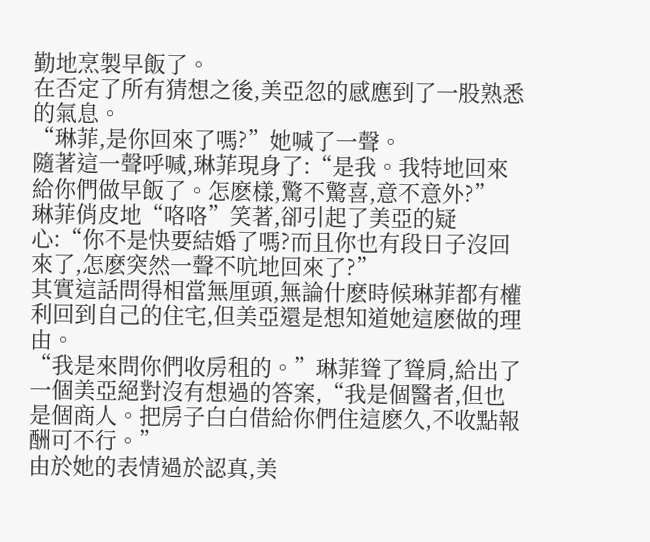勤地烹製早飯了。
在否定了所有猜想之後,美亞忽的感應到了一股熟悉的氣息。
“琳菲,是你回來了嗎?”她喊了一聲。
隨著這一聲呼喊,琳菲現身了:“是我。我特地回來給你們做早飯了。怎麽樣,驚不驚喜,意不意外?”
琳菲俏皮地“咯咯”笑著,卻引起了美亞的疑心:“你不是快要結婚了嗎?而且你也有段日子沒回來了,怎麽突然一聲不吭地回來了?”
其實這話問得相當無厘頭,無論什麽時候琳菲都有權利回到自己的住宅,但美亞還是想知道她這麽做的理由。
“我是來問你們收房租的。”琳菲聳了聳肩,給出了一個美亞絕對沒有想過的答案,“我是個醫者,但也是個商人。把房子白白借給你們住這麽久,不收點報酬可不行。”
由於她的表情過於認真,美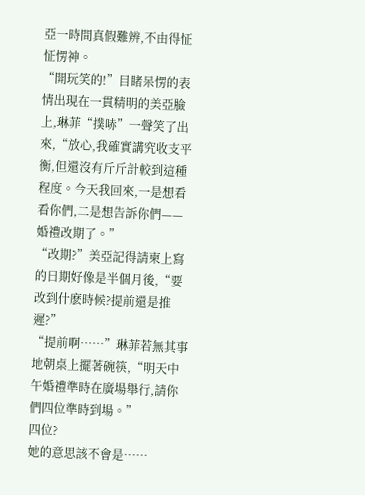亞一時間真假難辨,不由得怔怔愣神。
“開玩笑的!”目睹呆愣的表情出現在一貫精明的美亞臉上,琳菲“撲哧”一聲笑了出來,“放心,我確實講究收支平衡,但還沒有斤斤計較到這種程度。今天我回來,一是想看看你們,二是想告訴你們——婚禮改期了。”
“改期?”美亞記得請柬上寫的日期好像是半個月後,“要改到什麽時候?提前還是推遲?”
“提前啊……”琳菲若無其事地朝桌上擺著碗筷,“明天中午婚禮準時在廣場舉行,請你們四位準時到場。”
四位?
她的意思該不會是……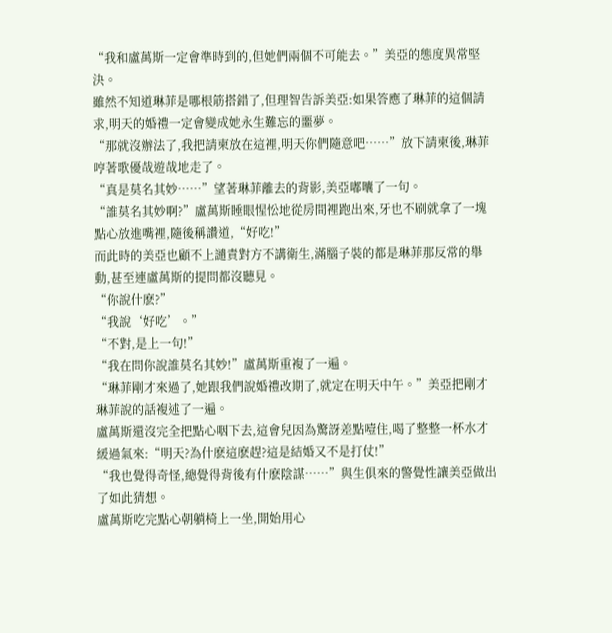“我和盧萬斯一定會準時到的,但她們兩個不可能去。”美亞的態度異常堅決。
雖然不知道琳菲是哪根筋搭錯了,但理智告訴美亞:如果答應了琳菲的這個請求,明天的婚禮一定會變成她永生難忘的噩夢。
“那就沒辦法了,我把請柬放在這裡,明天你們隨意吧……”放下請柬後,琳菲哼著歌優哉遊哉地走了。
“真是莫名其妙……”望著琳菲離去的背影,美亞嘟囔了一句。
“誰莫名其妙啊?”盧萬斯睡眼惺忪地從房間裡跑出來,牙也不刷就拿了一塊點心放進嘴裡,隨後稱讚道,“好吃!”
而此時的美亞也顧不上譴責對方不講衛生,滿腦子裝的都是琳菲那反常的舉動,甚至連盧萬斯的提問都沒聽見。
“你說什麽?”
“我說‘好吃’。”
“不對,是上一句!”
“我在問你說誰莫名其妙!”盧萬斯重複了一遍。
“琳菲剛才來過了,她跟我們說婚禮改期了,就定在明天中午。”美亞把剛才琳菲說的話複述了一遍。
盧萬斯還沒完全把點心咽下去,這會兒因為驚訝差點噎住,喝了整整一杯水才緩過氣來:“明天?為什麽這麽趕?這是結婚又不是打仗!”
“我也覺得奇怪,總覺得背後有什麽陰謀……”與生俱來的警覺性讓美亞做出了如此猜想。
盧萬斯吃完點心朝躺椅上一坐,開始用心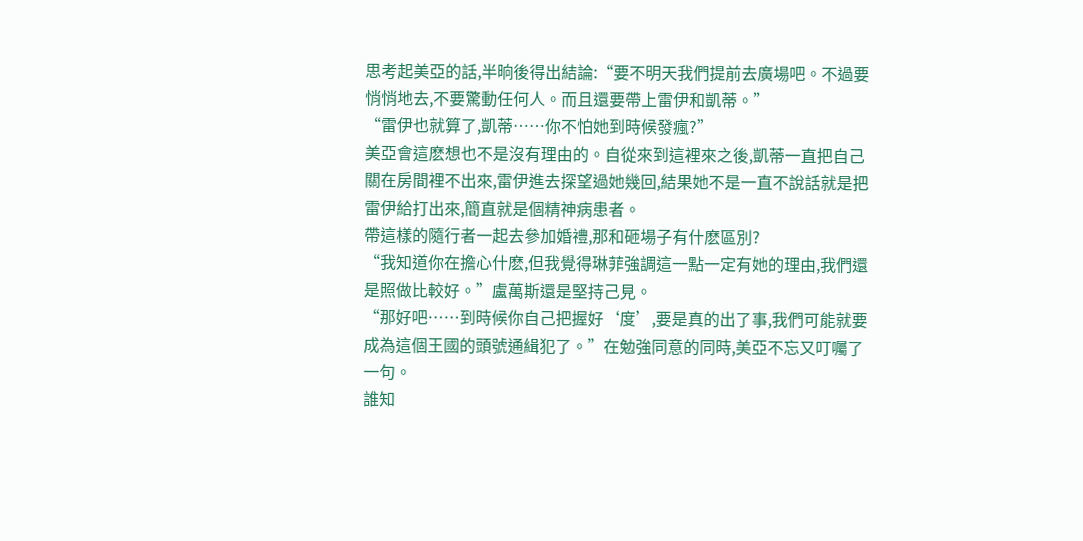思考起美亞的話,半晌後得出結論:“要不明天我們提前去廣場吧。不過要悄悄地去,不要驚動任何人。而且還要帶上雷伊和凱蒂。”
“雷伊也就算了,凱蒂……你不怕她到時候發瘋?”
美亞會這麽想也不是沒有理由的。自從來到這裡來之後,凱蒂一直把自己關在房間裡不出來,雷伊進去探望過她幾回,結果她不是一直不說話就是把雷伊給打出來,簡直就是個精神病患者。
帶這樣的隨行者一起去參加婚禮,那和砸場子有什麽區別?
“我知道你在擔心什麽,但我覺得琳菲強調這一點一定有她的理由,我們還是照做比較好。”盧萬斯還是堅持己見。
“那好吧……到時候你自己把握好‘度’,要是真的出了事,我們可能就要成為這個王國的頭號通緝犯了。”在勉強同意的同時,美亞不忘又叮囑了一句。
誰知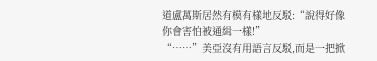道盧萬斯居然有模有樣地反駁:“說得好像你會害怕被通緝一樣!”
“……”美亞沒有用語言反駁,而是一把掀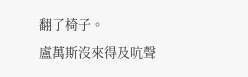翻了椅子。
盧萬斯沒來得及吭聲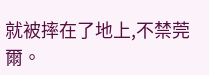就被摔在了地上,不禁莞爾。